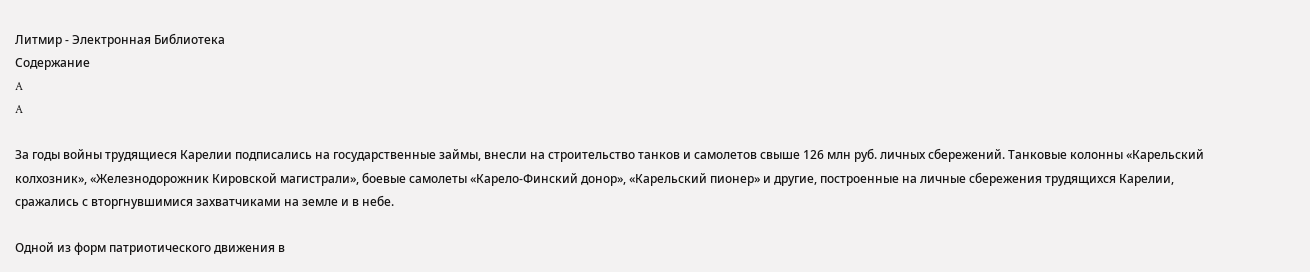Литмир - Электронная Библиотека
Содержание
A
A

За годы войны трудящиеся Карелии подписались на государственные займы, внесли на строительство танков и самолетов свыше 126 млн руб. личных сбережений. Танковые колонны «Карельский колхозник», «Железнодорожник Кировской магистрали», боевые самолеты «Карело-Финский донор», «Карельский пионер» и другие, построенные на личные сбережения трудящихся Карелии, сражались с вторгнувшимися захватчиками на земле и в небе.

Одной из форм патриотического движения в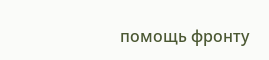помощь фронту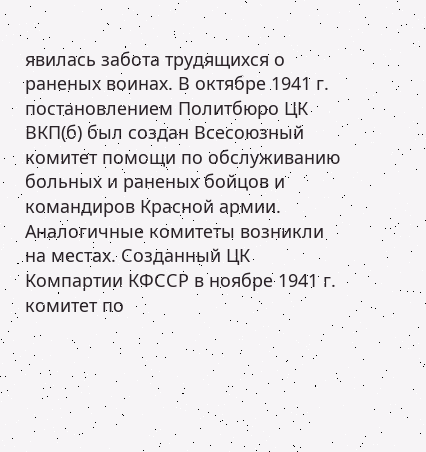явилась забота трудящихся о раненых воинах. В октябре 1941 г. постановлением Политбюро ЦК ВКП(б) был создан Всесоюзный комитет помощи по обслуживанию больных и раненых бойцов и командиров Красной армии. Аналогичные комитеты возникли на местах. Созданный ЦК Компартии КФССР в ноябре 1941 г. комитет по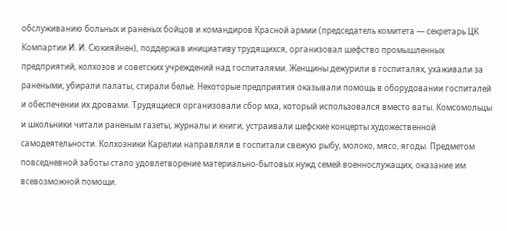обслуживанию больных и раненых бойцов и командиров Красной армии (председатель комитета — секретарь ЦК Компартии И. И. Сюкияйнен), поддержав инициативу трудящихся, организовал шефство промышленных предприятий, колхозов и советских учреждений над госпиталями. Женщины дежурили в госпиталях, ухаживали за ранеными, убирали палаты, стирали белье. Некоторые предприятия оказывали помощь в оборудовании госпиталей и обеспечении их дровами. Трудящиеся организовали сбор мха, который использовался вместо ваты. Комсомольцы и школьники читали раненым газеты, журналы и книги, устраивали шефские концерты художественной самодеятельности. Колхозники Карелии направляли в госпитали свежую рыбу, молоко, мясо, ягоды. Предметом повседневной заботы стало удовлетворение материально-бытовых нужд семей военнослужащих, оказание им всевозможной помощи.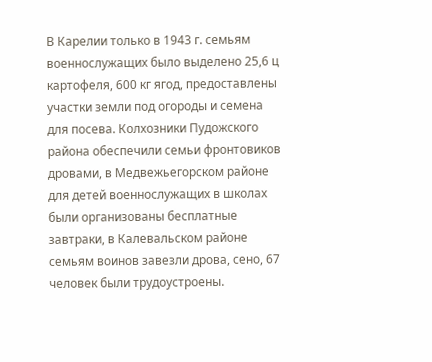В Карелии только в 1943 г. семьям военнослужащих было выделено 25,6 ц картофеля, 600 кг ягод, предоставлены участки земли под огороды и семена для посева. Колхозники Пудожского района обеспечили семьи фронтовиков дровами, в Медвежьегорском районе для детей военнослужащих в школах были организованы бесплатные завтраки, в Калевальском районе семьям воинов завезли дрова, сено, 67 человек были трудоустроены.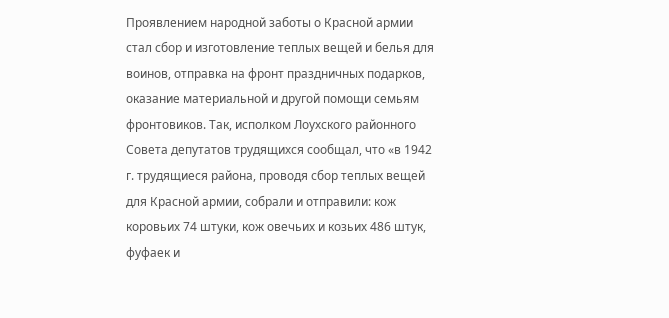Проявлением народной заботы о Красной армии стал сбор и изготовление теплых вещей и белья для воинов, отправка на фронт праздничных подарков, оказание материальной и другой помощи семьям фронтовиков. Так, исполком Лоухского районного Совета депутатов трудящихся сообщал, что «в 1942 г. трудящиеся района, проводя сбор теплых вещей для Красной армии, собрали и отправили: кож коровьих 74 штуки, кож овечьих и козьих 486 штук, фуфаек и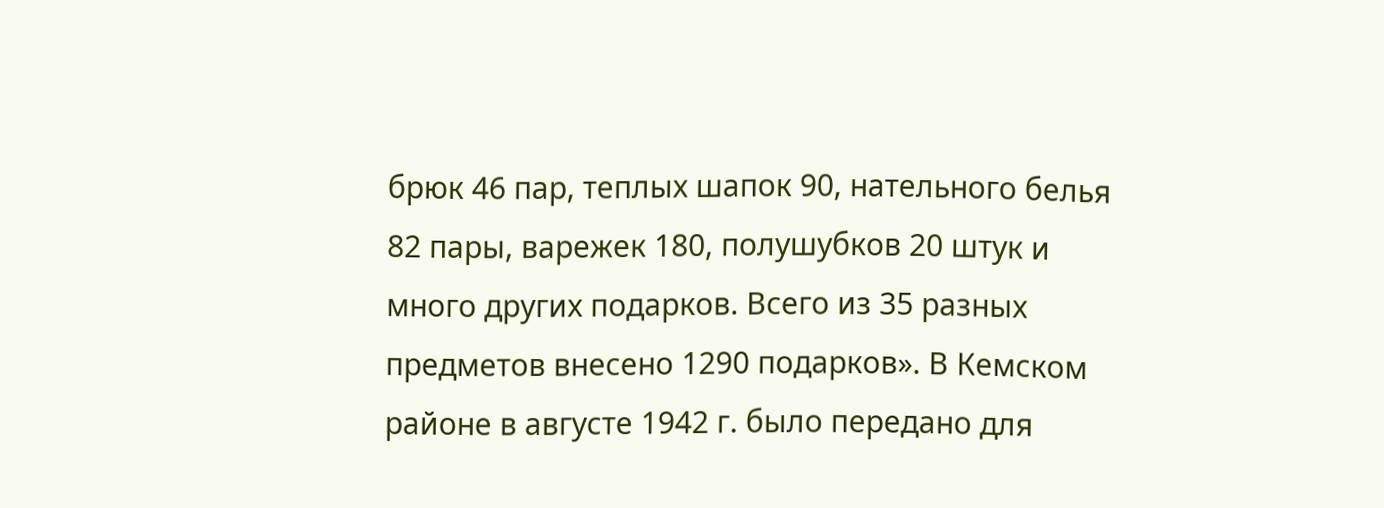брюк 46 пар, теплых шапок 90, нательного белья 82 пары, варежек 180, полушубков 20 штук и много других подарков. Всего из 35 разных предметов внесено 1290 подарков». В Кемском районе в августе 1942 г. было передано для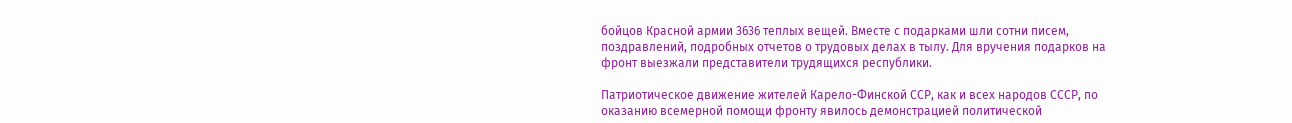бойцов Красной армии 3636 теплых вещей. Вместе с подарками шли сотни писем, поздравлений, подробных отчетов о трудовых делах в тылу. Для вручения подарков на фронт выезжали представители трудящихся республики.

Патриотическое движение жителей Карело-Финской ССР, как и всех народов СССР, по оказанию всемерной помощи фронту явилось демонстрацией политической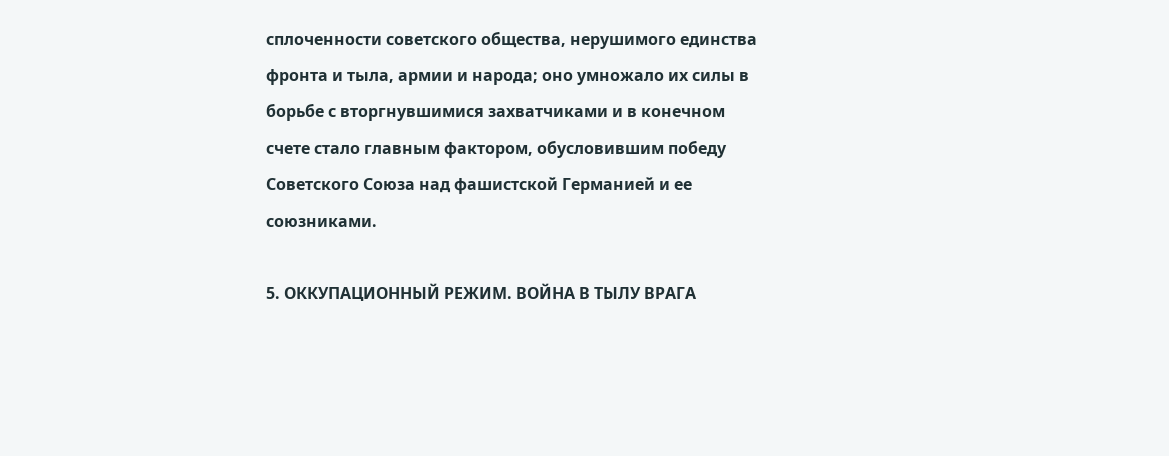сплоченности советского общества, нерушимого единства фронта и тыла, армии и народа; оно умножало их силы в борьбе с вторгнувшимися захватчиками и в конечном счете стало главным фактором, обусловившим победу Советского Союза над фашистской Германией и ее союзниками.

5. ОККУПАЦИОННЫЙ РЕЖИМ. ВОЙНА В ТЫЛУ ВРАГА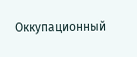Оккупационный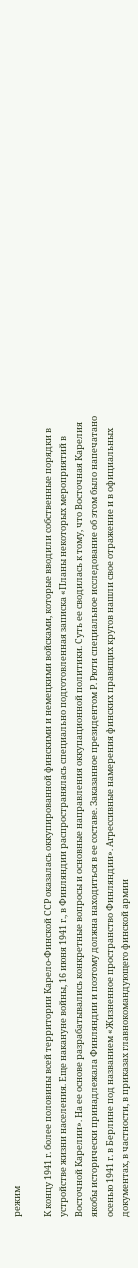режим

К концу 1941 г. более половины всей территории Карело-Финской ССР оказалась оккупированной финскими и немецкими войсками, которые вводили собственные порядки в устройстве жизни населения. Еще накануне войны, 16 июня 1941 г., в Финляндии распространялась специально подготовленная записка «Планы некоторых мероприятий в Восточной Карелии». На ее основе разрабатывались конкретные вопросы и основные направления оккупационной политики. Суть ее сводилась к тому, что Восточная Карелия якобы исторически принадлежала Финляндии и поэтому должна находиться в ее составе. Заказанное президентом Р. Рюти специальное исследование об этом было напечатано осенью 1941 г. в Берлине под названием «Жизненное пространство Финляндии». Агрессивные намерения финских правящих кругов нашли свое отражение и в официальных документах, в частности, в приказах главнокомандующего финской армии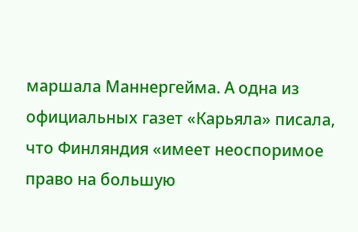маршала Маннергейма. А одна из официальных газет «Карьяла» писала, что Финляндия «имеет неоспоримое право на большую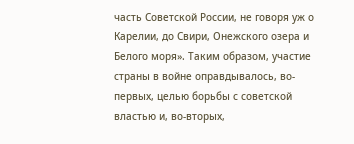часть Советской России, не говоря уж о Карелии, до Свири, Онежского озера и Белого моря». Таким образом, участие страны в войне оправдывалось, во-первых, целью борьбы с советской властью и, во-вторых,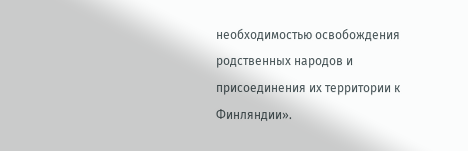необходимостью освобождения родственных народов и присоединения их территории к Финляндии».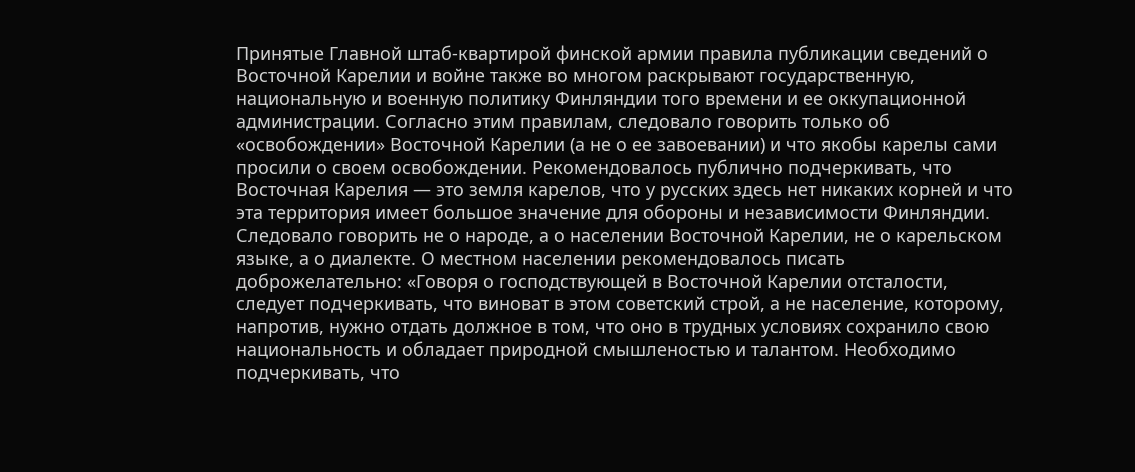Принятые Главной штаб-квартирой финской армии правила публикации сведений о Восточной Карелии и войне также во многом раскрывают государственную, национальную и военную политику Финляндии того времени и ее оккупационной администрации. Согласно этим правилам, следовало говорить только об «освобождении» Восточной Карелии (а не о ее завоевании) и что якобы карелы сами просили о своем освобождении. Рекомендовалось публично подчеркивать, что Восточная Карелия — это земля карелов, что у русских здесь нет никаких корней и что эта территория имеет большое значение для обороны и независимости Финляндии. Следовало говорить не о народе, а о населении Восточной Карелии, не о карельском языке, а о диалекте. О местном населении рекомендовалось писать доброжелательно: «Говоря о господствующей в Восточной Карелии отсталости, следует подчеркивать, что виноват в этом советский строй, а не население, которому, напротив, нужно отдать должное в том, что оно в трудных условиях сохранило свою национальность и обладает природной смышленостью и талантом. Необходимо подчеркивать, что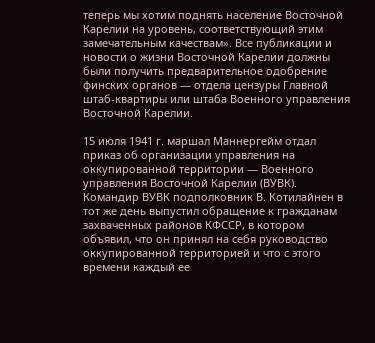теперь мы хотим поднять население Восточной Карелии на уровень, соответствующий этим замечательным качествам». Все публикации и новости о жизни Восточной Карелии должны были получить предварительное одобрение финских органов — отдела цензуры Главной штаб-квартиры или штаба Военного управления Восточной Карелии.

15 июля 1941 г. маршал Маннергейм отдал приказ об организации управления на оккупированной территории — Военного управления Восточной Карелии (ВУВК). Командир ВУВК подполковник В. Котилайнен в тот же день выпустил обращение к гражданам захваченных районов КФССР, в котором объявил, что он принял на себя руководство оккупированной территорией и что с этого времени каждый ее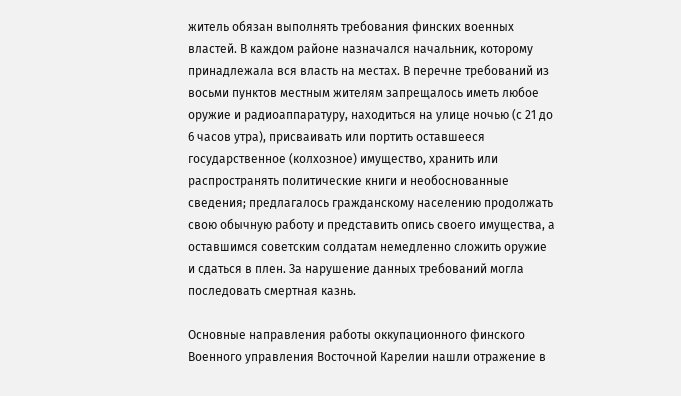житель обязан выполнять требования финских военных властей. В каждом районе назначался начальник, которому принадлежала вся власть на местах. В перечне требований из восьми пунктов местным жителям запрещалось иметь любое оружие и радиоаппаратуру, находиться на улице ночью (с 21 до 6 часов утра), присваивать или портить оставшееся государственное (колхозное) имущество, хранить или распространять политические книги и необоснованные сведения; предлагалось гражданскому населению продолжать свою обычную работу и представить опись своего имущества, а оставшимся советским солдатам немедленно сложить оружие и сдаться в плен. За нарушение данных требований могла последовать смертная казнь.

Основные направления работы оккупационного финского Военного управления Восточной Карелии нашли отражение в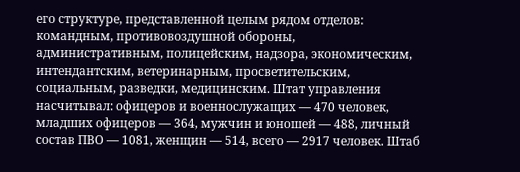его структуре, представленной целым рядом отделов: командным, противовоздушной обороны, административным, полицейским, надзора, экономическим, интендантским, ветеринарным, просветительским, социальным, разведки, медицинским. Штат управления насчитывал: офицеров и военнослужащих — 470 человек, младших офицеров — 364, мужчин и юношей — 488, личный состав ПВО — 1081, женщин — 514, всего — 2917 человек. Штаб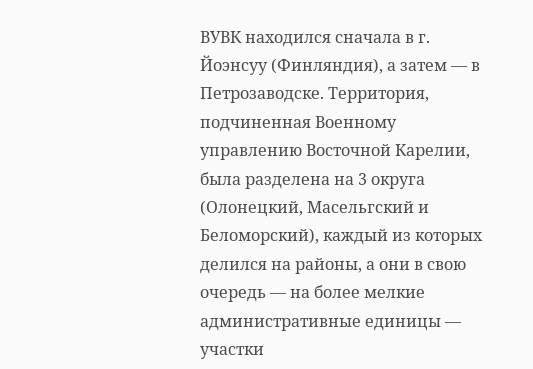ВУВК находился сначала в г. Йоэнсуу (Финляндия), а затем — в Петрозаводске. Территория, подчиненная Военному управлению Восточной Карелии, была разделена на 3 округа (Олонецкий, Масельгский и Беломорский), каждый из которых делился на районы, а они в свою очередь — на более мелкие административные единицы — участки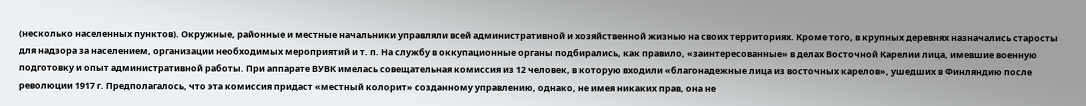(несколько населенных пунктов). Окружные, районные и местные начальники управляли всей административной и хозяйственной жизнью на своих территориях. Кроме того, в крупных деревнях назначались старосты для надзора за населением, организации необходимых мероприятий и т. п. На службу в оккупационные органы подбирались, как правило, «заинтересованные» в делах Восточной Карелии лица, имевшие военную подготовку и опыт административной работы. При аппарате ВУВК имелась совещательная комиссия из 12 человек, в которую входили «благонадежные лица из восточных карелов», ушедших в Финляндию после революции 1917 г. Предполагалось, что эта комиссия придаст «местный колорит» созданному управлению, однако, не имея никаких прав, она не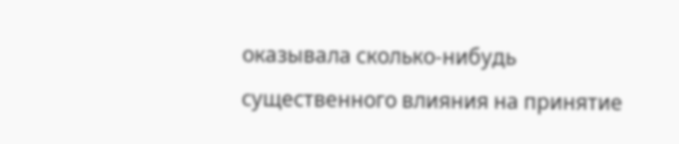оказывала сколько-нибудь существенного влияния на принятие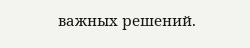важных решений.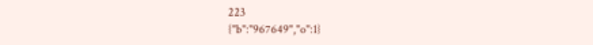223
{"b":"967649","o":1}